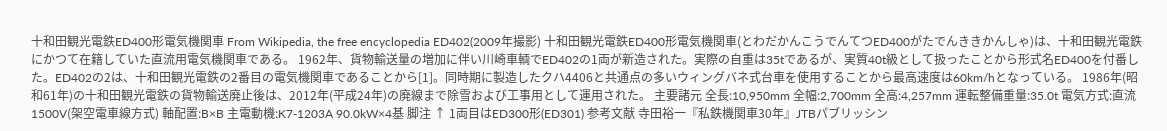十和田観光電鉄ED400形電気機関車 From Wikipedia, the free encyclopedia ED402(2009年撮影) 十和田観光電鉄ED400形電気機関車(とわだかんこうでんてつED400がたでんききかんしゃ)は、十和田観光電鉄にかつて在籍していた直流用電気機関車である。 1962年、貨物輸送量の増加に伴い川崎車輌でED402の1両が新造された。実際の自重は35tであるが、実質40t級として扱ったことから形式名ED400を付番した。ED402の2は、十和田観光電鉄の2番目の電気機関車であることから[1]。同時期に製造したクハ4406と共通点の多いウィングバネ式台車を使用することから最高速度は60km/hとなっている。 1986年(昭和61年)の十和田観光電鉄の貨物輸送廃止後は、2012年(平成24年)の廃線まで除雪および工事用として運用された。 主要諸元 全長:10,950mm 全幅:2,700mm 全高:4,257mm 運転整備重量:35.0t 電気方式:直流1500V(架空電車線方式) 軸配置:B×B 主電動機:K7-1203A 90.0kW×4基 脚注 ↑ 1両目はED300形(ED301) 参考文献 寺田裕一『私鉄機関車30年』JTBパブリッシン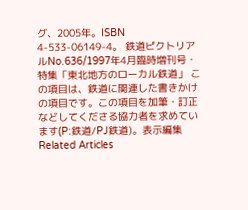グ、2005年。ISBN 4-533-06149-4。 鉄道ピクトリアルNo.636/1997年4月臨時増刊号・特集「東北地方のローカル鉄道」 この項目は、鉄道に関連した書きかけの項目です。この項目を加筆・訂正などしてくださる協力者を求めています(P:鉄道/PJ鉄道)。表示編集 Related Articles